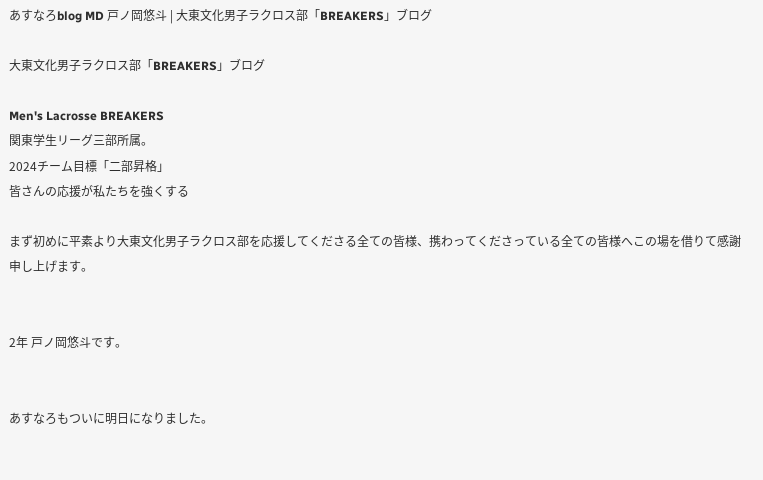あすなろblog MD 戸ノ岡悠斗 | 大東文化男子ラクロス部「BREAKERS」ブログ

大東文化男子ラクロス部「BREAKERS」ブログ

Men's Lacrosse BREAKERS
関東学生リーグ三部所属。
2024チーム目標「二部昇格」
皆さんの応援が私たちを強くする

まず初めに平素より大東文化男子ラクロス部を応援してくださる全ての皆様、携わってくださっている全ての皆様へこの場を借りて感謝申し上げます。


2年 戸ノ岡悠斗です。


あすなろもついに明日になりました。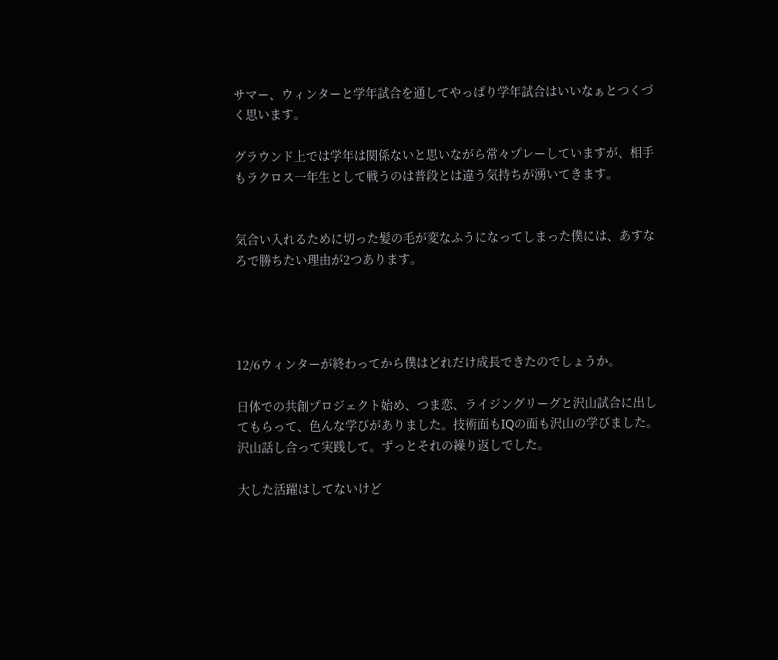サマー、ウィンターと学年試合を通してやっぱり学年試合はいいなぁとつくづく思います。

グラウンド上では学年は関係ないと思いながら常々プレーしていますが、相手もラクロス一年生として戦うのは普段とは違う気持ちが湧いてきます。


気合い入れるために切った髪の毛が変なふうになってしまった僕には、あすなろで勝ちたい理由が2つあります。




12/6ウィンターが終わってから僕はどれだけ成長できたのでしょうか。

日体での共創プロジェクト始め、つま恋、ライジングリーグと沢山試合に出してもらって、色んな学びがありました。技術面もIQの面も沢山の学びました。沢山話し合って実践して。ずっとそれの繰り返しでした。

大した活躍はしてないけど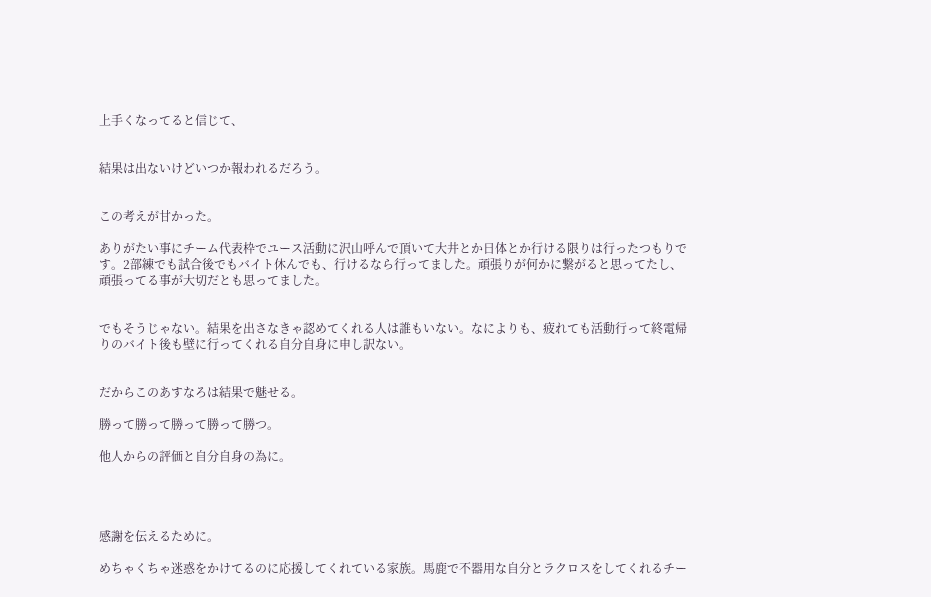上手くなってると信じて、


結果は出ないけどいつか報われるだろう。


この考えが甘かった。

ありがたい事にチーム代表枠でユース活動に沢山呼んで頂いて大井とか日体とか行ける限りは行ったつもりです。2部練でも試合後でもバイト休んでも、行けるなら行ってました。頑張りが何かに繋がると思ってたし、頑張ってる事が大切だとも思ってました。


でもそうじゃない。結果を出さなきゃ認めてくれる人は誰もいない。なによりも、疲れても活動行って終電帰りのバイト後も壁に行ってくれる自分自身に申し訳ない。


だからこのあすなろは結果で魅せる。

勝って勝って勝って勝って勝つ。

他人からの評価と自分自身の為に。




感謝を伝えるために。

めちゃくちゃ迷惑をかけてるのに応援してくれている家族。馬鹿で不器用な自分とラクロスをしてくれるチー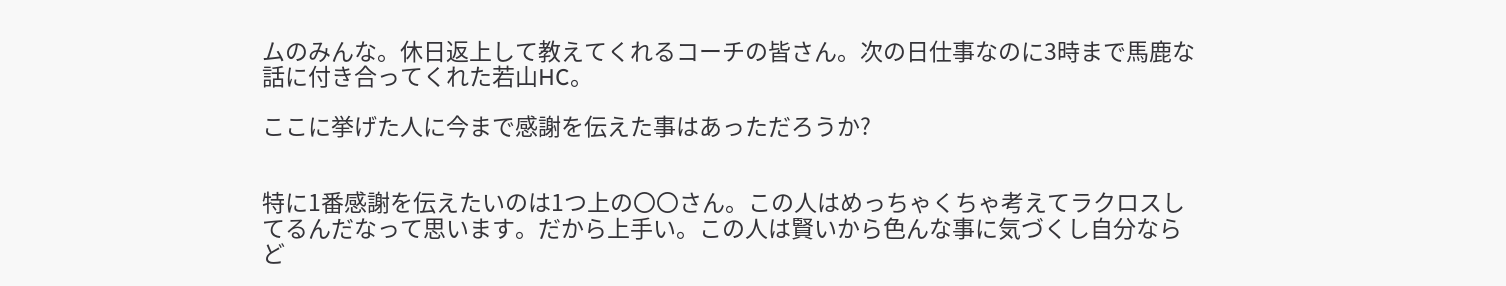ムのみんな。休日返上して教えてくれるコーチの皆さん。次の日仕事なのに3時まで馬鹿な話に付き合ってくれた若山HC。

ここに挙げた人に今まで感謝を伝えた事はあっただろうか?


特に1番感謝を伝えたいのは1つ上の〇〇さん。この人はめっちゃくちゃ考えてラクロスしてるんだなって思います。だから上手い。この人は賢いから色んな事に気づくし自分ならど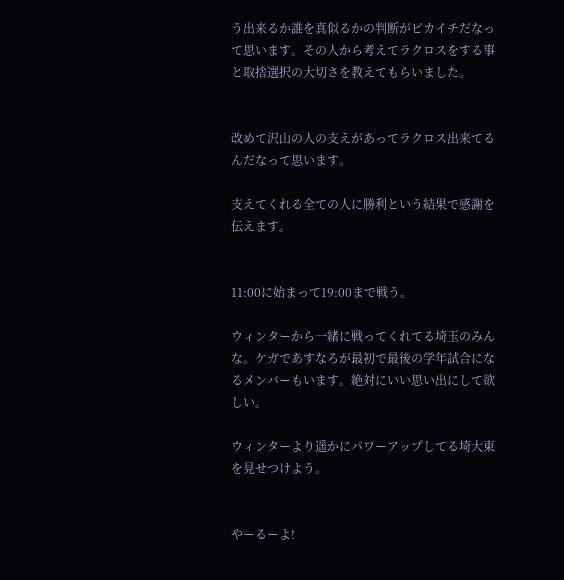う出来るか誰を真似るかの判断がピカイチだなって思います。その人から考えてラクロスをする事と取捨選択の大切さを教えてもらいました。


改めて沢山の人の支えがあってラクロス出来てるんだなって思います。

支えてくれる全ての人に勝利という結果で感謝を伝えます。


11:00に始まって19:00まで戦う。

ウィンターから一緒に戦ってくれてる埼玉のみんな。ケガであすなろが最初で最後の学年試合になるメンバーもいます。絶対にいい思い出にして欲しい。

ウィンターより遥かにパワーアップしてる埼大東を見せつけよう。


やーるーよ!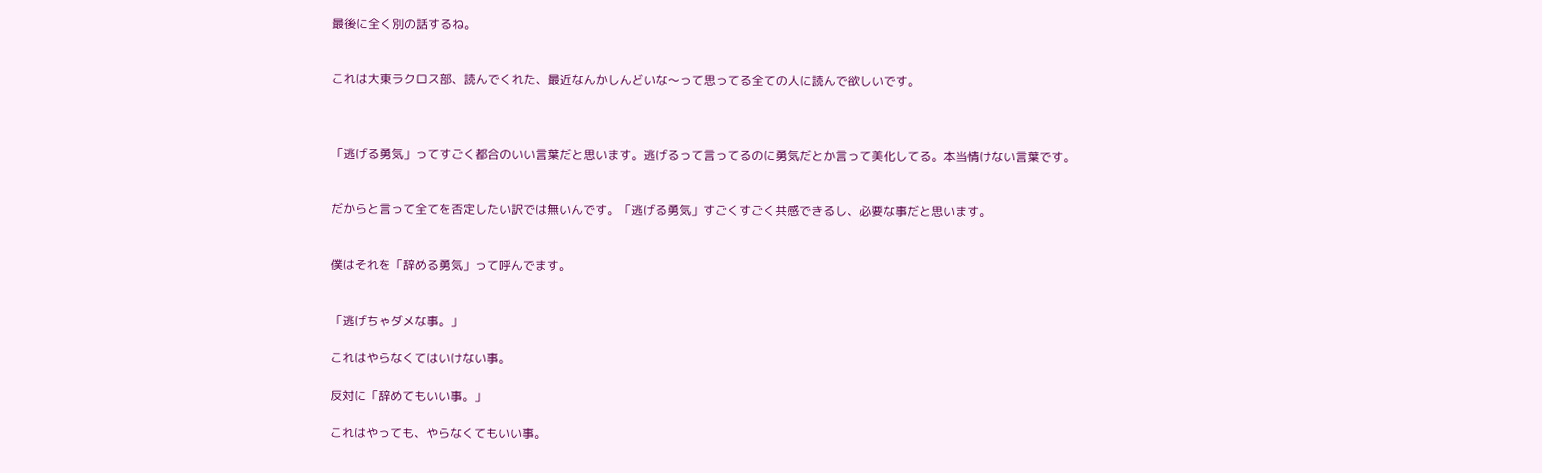最後に全く別の話するね。


これは大東ラクロス部、読んでくれた、最近なんかしんどいな〜って思ってる全ての人に読んで欲しいです。



「逃げる勇気」ってすごく都合のいい言葉だと思います。逃げるって言ってるのに勇気だとか言って美化してる。本当情けない言葉です。


だからと言って全てを否定したい訳では無いんです。「逃げる勇気」すごくすごく共感できるし、必要な事だと思います。


僕はそれを「辞める勇気」って呼んでます。


「逃げちゃダメな事。」

これはやらなくてはいけない事。

反対に「辞めてもいい事。」

これはやっても、やらなくてもいい事。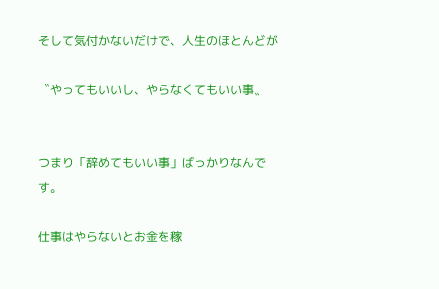そして気付かないだけで、人生のほとんどが

〝やってもいいし、やらなくてもいい事〟


つまり「辞めてもいい事」ばっかりなんです。

仕事はやらないとお金を稼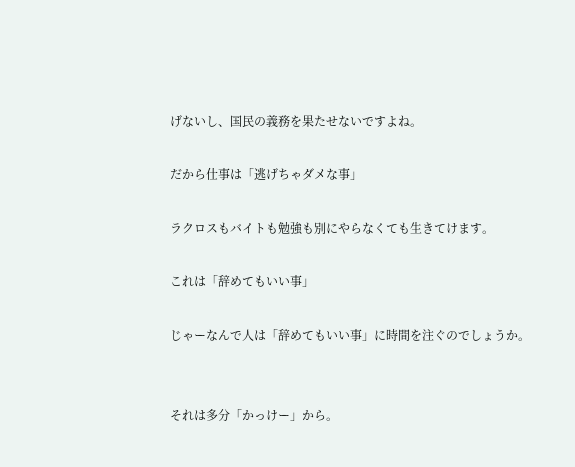げないし、国民の義務を果たせないですよね。

だから仕事は「逃げちゃダメな事」

ラクロスもバイトも勉強も別にやらなくても生きてけます。

これは「辞めてもいい事」

じゃーなんで人は「辞めてもいい事」に時間を注ぐのでしょうか。


それは多分「かっけー」から。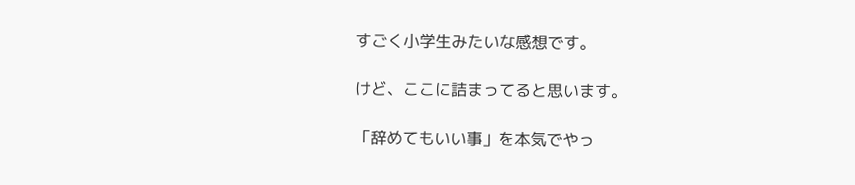すごく小学生みたいな感想です。

けど、ここに詰まってると思います。

「辞めてもいい事」を本気でやっ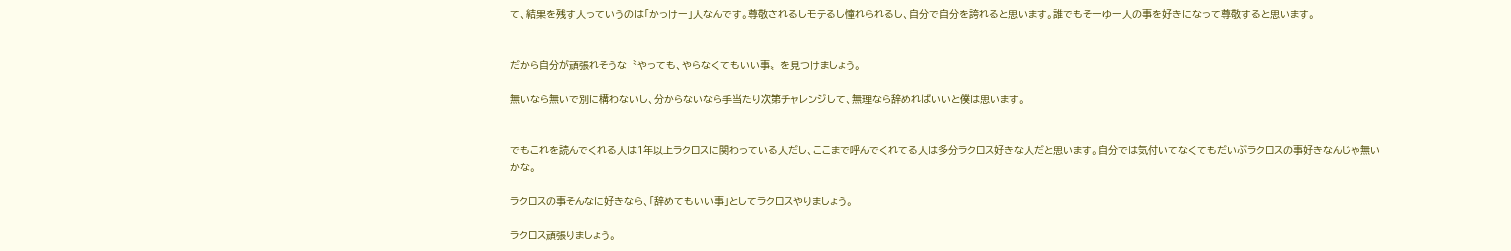て、結果を残す人っていうのは「かっけー」人なんです。尊敬されるしモテるし憧れられるし、自分で自分を誇れると思います。誰でもそーゆー人の事を好きになって尊敬すると思います。


だから自分が頑張れそうな〝やっても、やらなくてもいい事〟を見つけましょう。

無いなら無いで別に構わないし、分からないなら手当たり次第チャレンジして、無理なら辞めればいいと僕は思います。


でもこれを読んでくれる人は1年以上ラクロスに関わっている人だし、ここまで呼んでくれてる人は多分ラクロス好きな人だと思います。自分では気付いてなくてもだいぶラクロスの事好きなんじゃ無いかな。

ラクロスの事そんなに好きなら、「辞めてもいい事」としてラクロスやりましょう。

ラクロス頑張りましょう。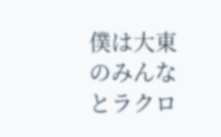僕は大東のみんなとラクロ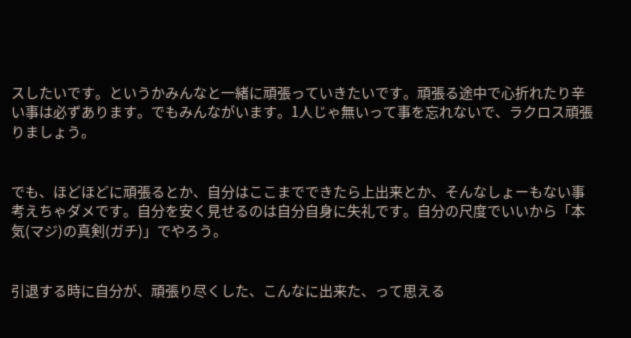スしたいです。というかみんなと一緒に頑張っていきたいです。頑張る途中で心折れたり辛い事は必ずあります。でもみんながいます。1人じゃ無いって事を忘れないで、ラクロス頑張りましょう。


でも、ほどほどに頑張るとか、自分はここまでできたら上出来とか、そんなしょーもない事考えちゃダメです。自分を安く見せるのは自分自身に失礼です。自分の尺度でいいから「本気(マジ)の真剣(ガチ)」でやろう。


引退する時に自分が、頑張り尽くした、こんなに出来た、って思える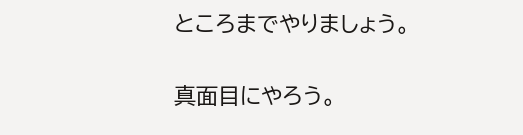ところまでやりましょう。


真面目にやろう。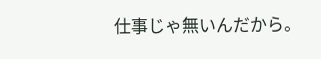仕事じゃ無いんだから。